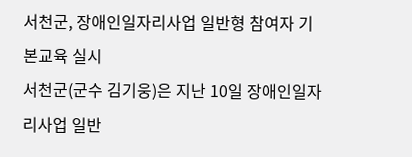서천군, 장애인일자리사업 일반형 참여자 기본교육 실시
서천군(군수 김기웅)은 지난 10일 장애인일자리사업 일반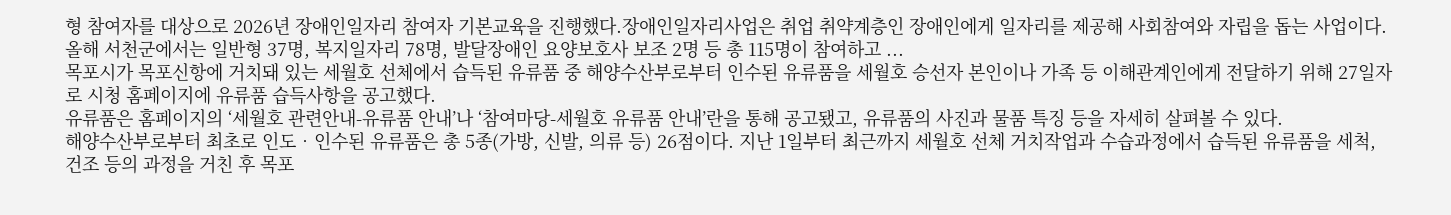형 참여자를 대상으로 2026년 장애인일자리 참여자 기본교육을 진행했다.장애인일자리사업은 취업 취약계층인 장애인에게 일자리를 제공해 사회참여와 자립을 돕는 사업이다. 올해 서천군에서는 일반형 37명, 복지일자리 78명, 발달장애인 요양보호사 보조 2명 등 총 115명이 참여하고 ...
목포시가 목포신항에 거치돼 있는 세월호 선체에서 습득된 유류품 중 해양수산부로부터 인수된 유류품을 세월호 승선자 본인이나 가족 등 이해관계인에게 전달하기 위해 27일자로 시청 홈페이지에 유류품 습득사항을 공고했다.
유류품은 홈페이지의 ‘세월호 관련안내-유류품 안내’나 ‘참여마당-세월호 유류품 안내’란을 통해 공고됐고, 유류품의 사진과 물품 특징 등을 자세히 살펴볼 수 있다.
해양수산부로부터 최초로 인도‧인수된 유류품은 총 5종(가방, 신발, 의류 등) 26점이다. 지난 1일부터 최근까지 세월호 선체 거치작업과 수습과정에서 습득된 유류품을 세척, 건조 등의 과정을 거친 후 목포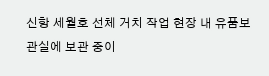신항 세월호 선체 거치 작업 현장 내 유품보관실에 보관 중이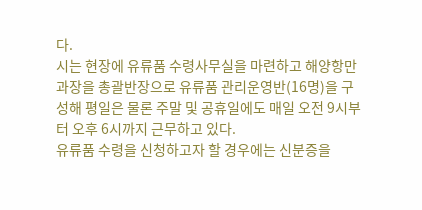다.
시는 현장에 유류품 수령사무실을 마련하고 해양항만과장을 총괄반장으로 유류품 관리운영반(16명)을 구성해 평일은 물론 주말 및 공휴일에도 매일 오전 9시부터 오후 6시까지 근무하고 있다.
유류품 수령을 신청하고자 할 경우에는 신분증을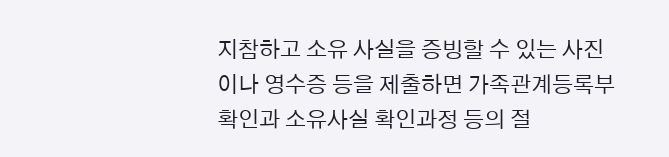지참하고 소유 사실을 증빙할 수 있는 사진이나 영수증 등을 제출하면 가족관계등록부 확인과 소유사실 확인과정 등의 절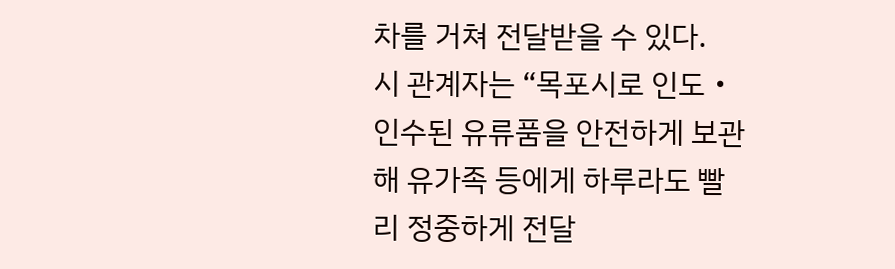차를 거쳐 전달받을 수 있다.
시 관계자는 “목포시로 인도‧인수된 유류품을 안전하게 보관해 유가족 등에게 하루라도 빨리 정중하게 전달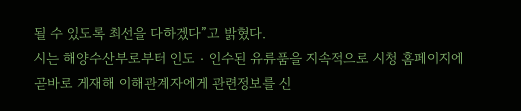될 수 있도록 최선을 다하겠다”고 밝혔다.
시는 해양수산부로부터 인도‧인수된 유류품을 지속적으로 시청 홈페이지에 곧바로 게재해 이해관계자에게 관련정보를 신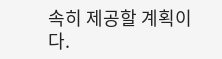속히 제공할 계획이다.